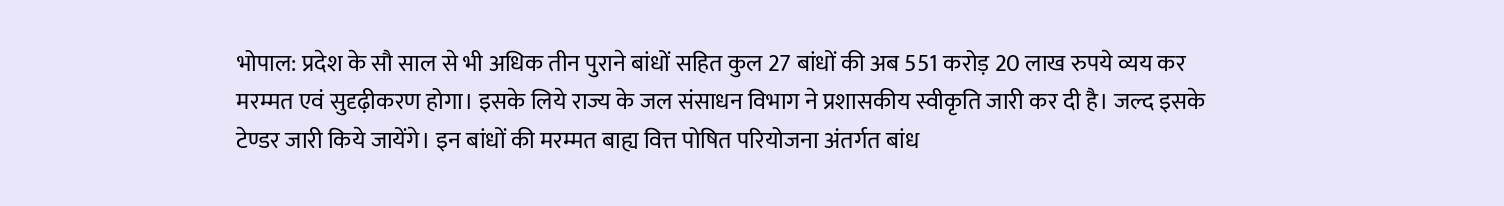भोपाल: प्रदेश के सौ साल से भी अधिक तीन पुराने बांधों सहित कुल 27 बांधों की अब 551 करोड़ 20 लाख रुपये व्यय कर मरम्मत एवं सुदृढ़ीकरण होगा। इसके लिये राज्य के जल संसाधन विभाग ने प्रशासकीय स्वीकृति जारी कर दी है। जल्द इसके टेण्डर जारी किये जायेंगे। इन बांधों की मरम्मत बाह्य वित्त पोषित परियोजना अंतर्गत बांध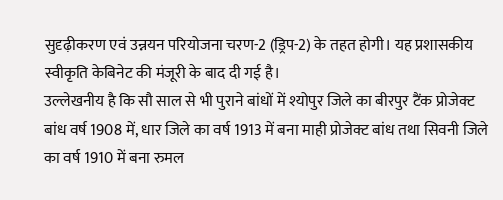सुदृढ़ीकरण एवं उन्नयन परियोजना चरण-2 (ड्रिप-2) के तहत होगी। यह प्रशासकीय स्वीकृति केबिनेट की मंजूरी के बाद दी गई है।
उल्लेखनीय है कि सौ साल से भी पुराने बांधों में श्योपुर जिले का बीरपुर टैंक प्रोजेक्ट बांध वर्ष 1908 में, धार जिले का वर्ष 1913 में बना माही प्रोजेक्ट बांध तथा सिवनी जिले का वर्ष 1910 में बना रुमल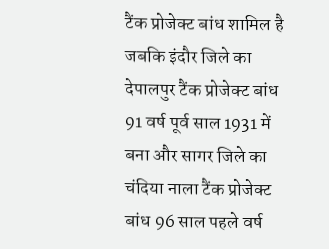टैंक प्रोजेक्ट बांध शामिल है जबकि इंदौर जिले का देपालपुर टैंक प्रोजेक्ट बांध 91 वर्ष पूर्व साल 1931 में बना और सागर जिले का चंदिया नाला टैंक प्रोजेक्ट बांध 96 साल पहले वर्ष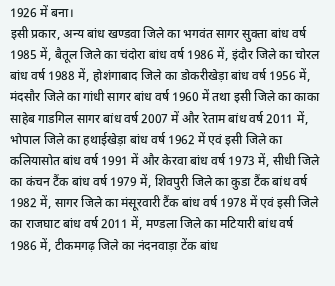1926 में बना।
इसी प्रकार, अन्य बांध खण्डवा जिले का भगवंत सागर सुक्ता बांध वर्ष 1985 में, बैतूल जिले का चंदोरा बांध वर्ष 1986 में, इंदौर जिले का चोरल बांध वर्ष 1988 में, होशंगाबाद जिले का डोकरीखेड़ा बांध वर्ष 1956 में, मंदसौर जिले का गांधी सागर बांध वर्ष 1960 में तथा इसी जिले का काका साहेब गाडगिल सागर बांध वर्ष 2007 में और रेताम बांध वर्ष 2011 में, भोपाल जिले का हथाईखेड़ा बांध वर्ष 1962 में एवं इसी जिले का कलियासोत बांध वर्ष 1991 में और केरवा बांध वर्ष 1973 में, सीधी जिले का कंचन टैंक बांध वर्ष 1979 में, शिवपुरी जिले का कुडा टैंक बांध वर्ष 1982 में, सागर जिले का मंसूरवारी टैंक बांध वर्ष 1978 में एवं इसी जिले का राजघाट बांध वर्ष 2011 में, मण्डला जिले का मटियारी बांध वर्ष 1986 में, टीकमगढ़ जिले का नंदनवाड़ा टेंक बांध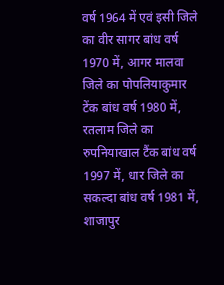वर्ष 1964 में एवं इसी जिले का वीर सागर बांध वर्ष 1970 में, आगर मालवा जिले का पोपलियाकुमार टेंक बांध वर्ष 1980 में, रतलाम जिले का रुपनियाखाल टैंक बांध वर्ष 1997 में, धार जिले का सकल्दा बांध वर्ष 1981 में, शाजापुर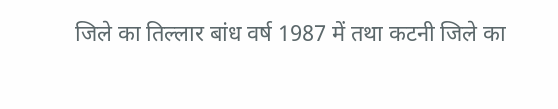जिले का तिल्लार बांध वर्ष 1987 में तथा कटनी जिले का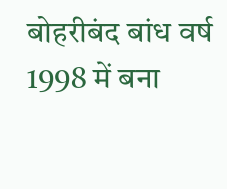बोहरीबंद बांध वर्ष 1998 में बना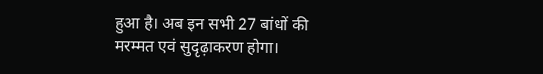हुआ है। अब इन सभी 27 बांधों की मरम्मत एवं सुदृढ़ाकरण होगा।